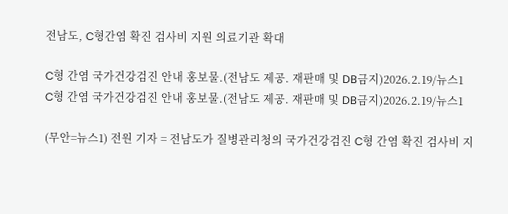전남도, C형간염 확진 검사비 지원 의료기관 확대

C형 간염 국가건강검진 안내 홍보물.(전남도 제공. 재판매 및 DB금지)2026.2.19/뉴스1
C형 간염 국가건강검진 안내 홍보물.(전남도 제공. 재판매 및 DB금지)2026.2.19/뉴스1

(무안=뉴스1) 전원 기자 = 전남도가 질병관리청의 국가건강검진 C형 간염 확진 검사비 지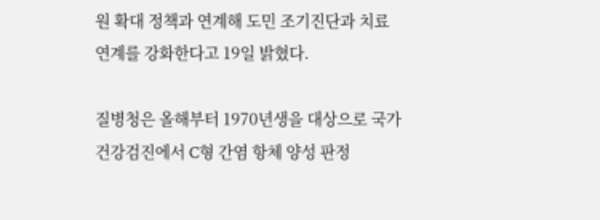원 확대 정책과 연계해 도민 조기진단과 치료 연계를 강화한다고 19일 밝혔다.

질병청은 올해부터 1970년생을 대상으로 국가건강검진에서 C형 간염 항체 양성 판정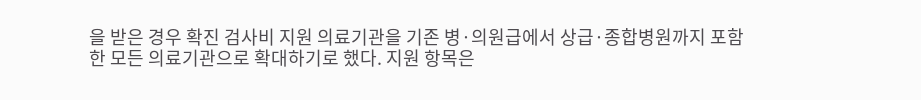을 받은 경우 확진 검사비 지원 의료기관을 기존 병·의원급에서 상급·종합병원까지 포함한 모든 의료기관으로 확대하기로 했다. 지원 항목은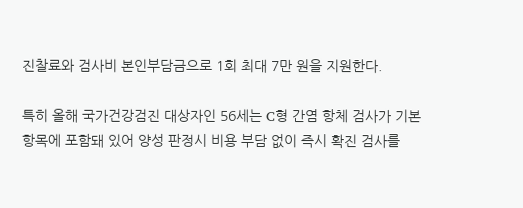진찰료와 검사비 본인부담금으로 1회 최대 7만 원을 지원한다.

특히 올해 국가건강검진 대상자인 56세는 C형 간염 항체 검사가 기본 항목에 포함돼 있어 양성 판정시 비용 부담 없이 즉시 확진 검사를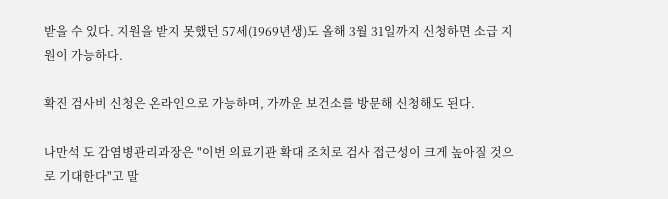받을 수 있다. 지원을 받지 못했던 57세(1969년생)도 올해 3월 31일까지 신청하면 소급 지원이 가능하다.

확진 검사비 신청은 온라인으로 가능하며, 가까운 보건소를 방문해 신청해도 된다.

나만석 도 감염병관리과장은 "이번 의료기관 확대 조치로 검사 접근성이 크게 높아질 것으로 기대한다"고 말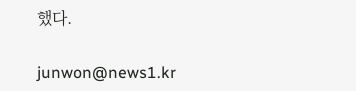했다.

junwon@news1.kr